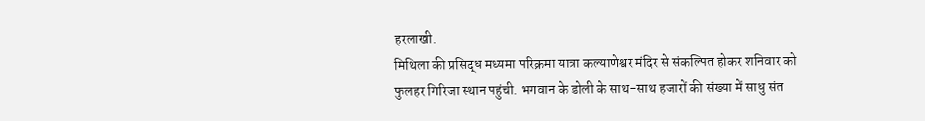हरलाखी.
मिथिला की प्रसिद्ध मध्यमा परिक्रमा यात्रा कल्याणेश्वर मंदिर से संकल्पित होकर शनिवार को फुलहर गिरिजा स्थान पहुंची. भगवान के डोली के साथ-साथ हजारों की संख्या में साधु संत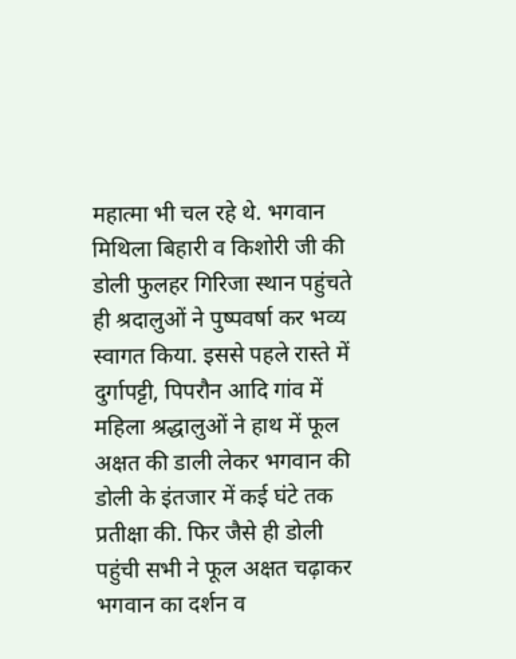महात्मा भी चल रहे थे. भगवान मिथिला बिहारी व किशोरी जी की डोली फुलहर गिरिजा स्थान पहुंचते ही श्रदालुओं ने पुष्पवर्षा कर भव्य स्वागत किया. इससे पहले रास्ते में दुर्गापट्टी, पिपरौन आदि गांव में महिला श्रद्धालुओं ने हाथ में फूल अक्षत की डाली लेकर भगवान की डोली के इंतजार में कई घंटे तक प्रतीक्षा की. फिर जैसे ही डोली पहुंची सभी ने फूल अक्षत चढ़ाकर भगवान का दर्शन व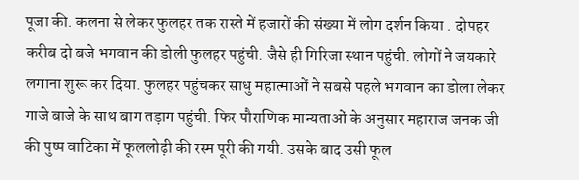पूजा की. कलना से लेकर फुलहर तक रास्ते में हजारों की संख्या में लोग दर्शन किया . दोपहर करीब दो बजे भगवान की डोली फुलहर पहुंची. जैसे ही गिरिजा स्थान पहुंची. लोगों ने जयकारे लगाना शुरू कर दिया. फुलहर पहुंचकर साधु महात्माओं ने सबसे पहले भगवान का डोला लेकर गाजे बाजे के साथ बाग तड़ाग पहुंची. फिर पौराणिक मान्यताओं के अनुसार महाराज जनक जी की पुष्प वाटिका में फूललोढ़ी की रस्म पूरी की गयी. उसके बाद उसी फूल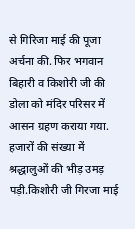से गिरिजा माई की पूजा अर्चना की. फिर भगवान बिहारी व किशोरी जी की डोला को मंदिर परिसर में आसन ग्रहण कराया गया. हजारों की संख्या में श्रद्धालुओं की भीड़ उमड़ पड़ी.किशोरी जी गिरजा माई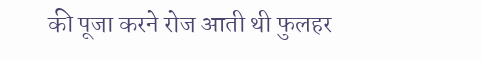की पूजा करने रोज आती थी फुलहर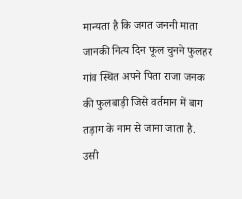मान्यता है कि जगत जननी माता जानकी नित्य दिन फूल चुनने फुलहर गांव स्थित अपने पिता राजा जनक की फुलबाड़ी जिसे वर्तमान में बाग तड़ाग के नाम से जाना जाता है. उसी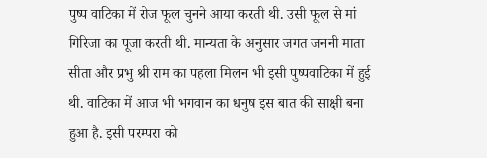पुष्प वाटिका में रोज फूल चुनने आया करती थी. उसी फूल से मां गिरिजा का पूजा करती थी. मान्यता के अनुसार जगत जननी माता सीता और प्रभु श्री राम का पहला मिलन भी इसी पुष्पवाटिका में हुई थी. वाटिका में आज भी भगवान का धनुष इस बात की साक्षी बना हुआ है. इसी परम्परा को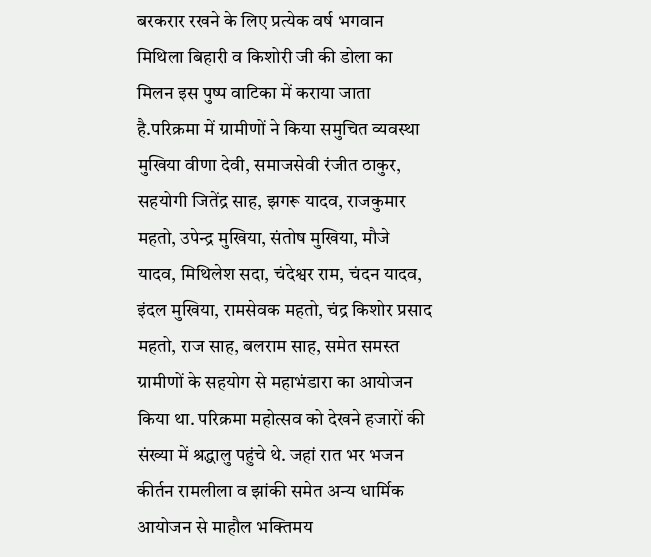बरकरार रखने के लिए प्रत्येक वर्ष भगवान मिथिला बिहारी व किशोरी जी की डोला का मिलन इस पुष्प वाटिका में कराया जाता है.परिक्रमा में ग्रामीणों ने किया समुचित व्यवस्था
मुखिया वीणा देवी, समाजसेवी रंजीत ठाकुर, सहयोगी जितेंद्र साह, झगरू यादव, राजकुमार महतो, उपेन्द्र मुखिया, संतोष मुखिया, मौजे यादव, मिथिलेश सदा, चंदेश्वर राम, चंदन यादव, इंदल मुखिया, रामसेवक महतो, चंद्र किशोर प्रसाद महतो, राज साह, बलराम साह, समेत समस्त ग्रामीणों के सहयोग से महाभंडारा का आयोजन किया था. परिक्रमा महोत्सव को देखने हजारों की संख्या में श्रद्धालु पहुंचे थे. जहां रात भर भजन कीर्तन रामलीला व झांकी समेत अन्य धार्मिक आयोजन से माहौल भक्तिमय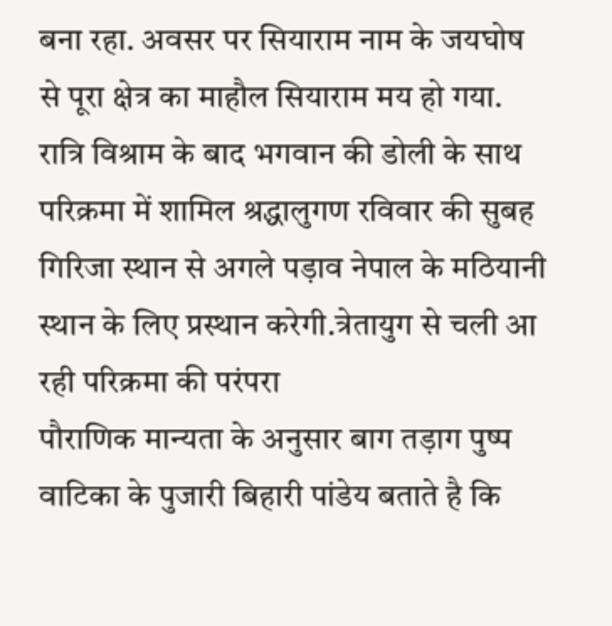बना रहा. अवसर पर सियाराम नाम के जयघोष से पूरा क्षेत्र का माहौल सियाराम मय हो गया. रात्रि विश्राम के बाद भगवान की डोली के साथ परिक्रमा में शामिल श्रद्धालुगण रविवार की सुबह गिरिजा स्थान से अगले पड़ाव नेपाल के मठियानी स्थान के लिए प्रस्थान करेगी.त्रेतायुग से चली आ रही परिक्रमा की परंपरा
पौराणिक मान्यता के अनुसार बाग तड़ाग पुष्प वाटिका के पुजारी बिहारी पांडेय बताते है कि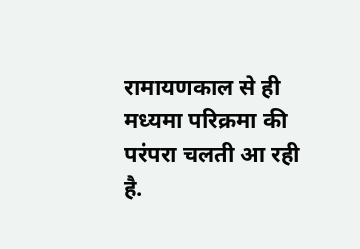रामायणकाल से ही मध्यमा परिक्रमा की परंपरा चलती आ रही है.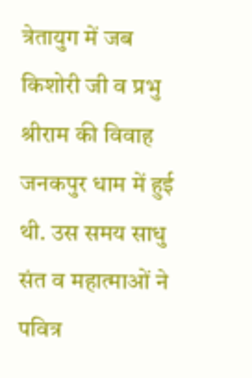त्रेतायुग में जब किशोरी जी व प्रभु श्रीराम की विवाह जनकपुर धाम में हुई थी. उस समय साधु संत व महात्माओं ने पवित्र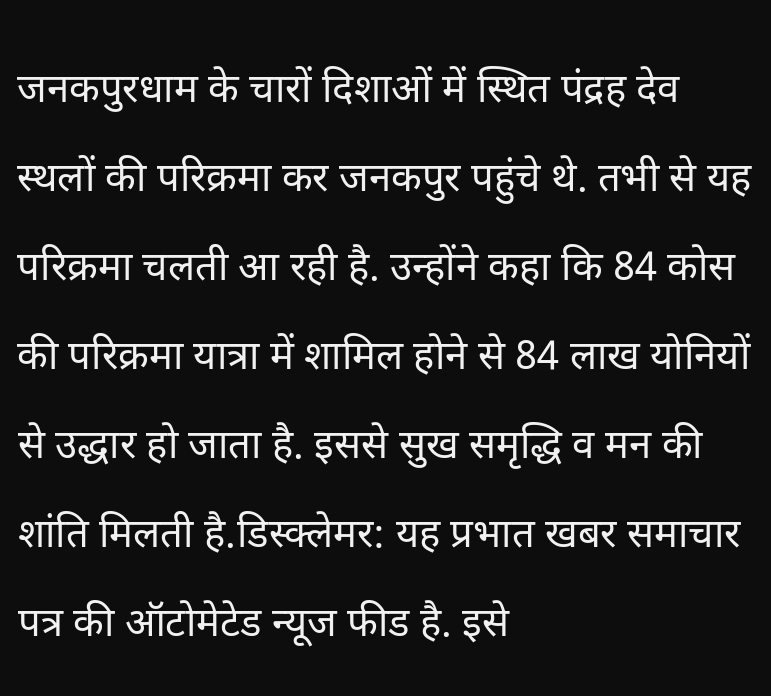जनकपुरधाम के चारों दिशाओं में स्थित पंद्रह देव स्थलों की परिक्रमा कर जनकपुर पहुंचे थे. तभी से यह परिक्रमा चलती आ रही है. उन्होंने कहा कि 84 कोस की परिक्रमा यात्रा में शामिल होने से 84 लाख योनियों से उद्धार हो जाता है. इससे सुख समृद्धि व मन की शांति मिलती है.डिस्क्लेमर: यह प्रभात खबर समाचार पत्र की ऑटोमेटेड न्यूज फीड है. इसे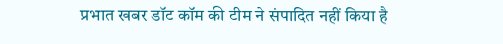प्रभात खबर डॉट कॉम की टीम ने संपादित नहीं किया है